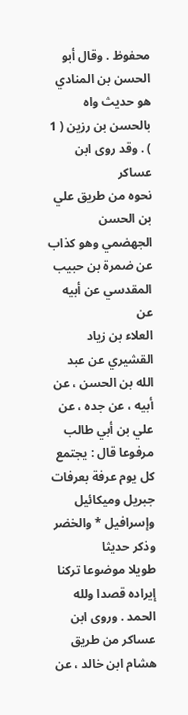محفوظ . وقال أبو الحسن بن المنادي هو حديث واه بالحسن بن رزين ( 1 ) . وقد روى ابن عساكر
نحوه من طريق علي بن الحسن الجهضمي وهو كذاب عن ضمرة بن حبيب المقدسي عن أبيه عن
العلاء بن زياد القشيري عن عبد الله بن الحسن ، عن أبيه ، عن جده ، عن علي بن أبي طالب
مرفوعا قال : يجتمع كل يوم عرفة بعرفات جبريل وميكائيل وإسرافيل * والخضر وذكر حديثا
طويلا موضوعا تركنا إيراده قصدا ولله الحمد . وروى ابن عساكر من طريق هشام ابن خالد ، عن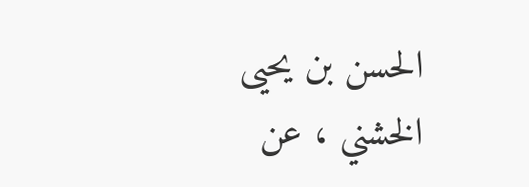الحسن بن يحيى الخشني ، عن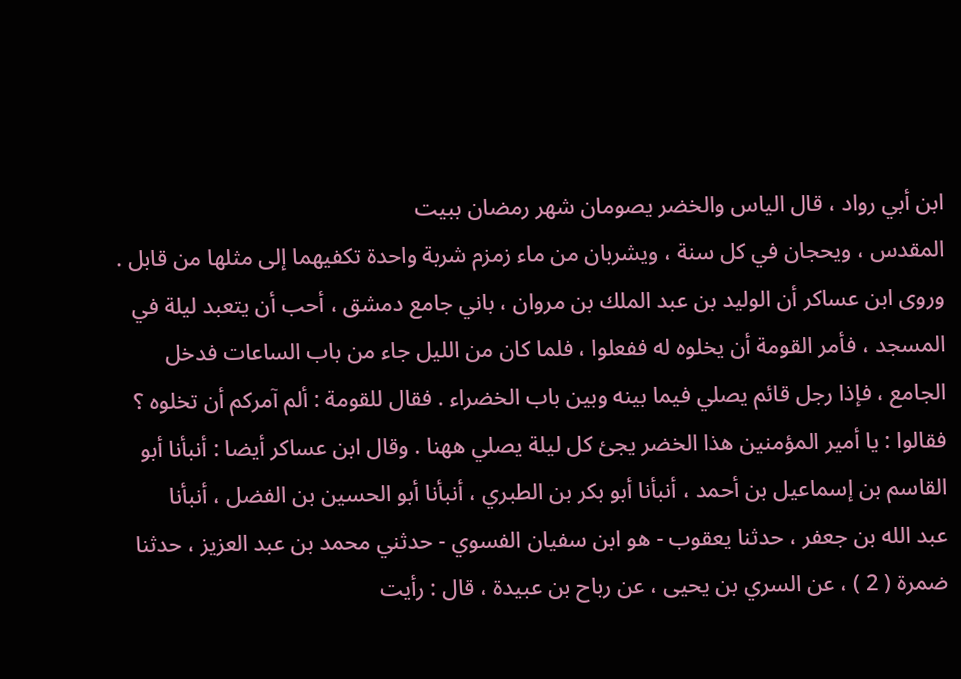ابن أبي رواد ، قال الياس والخضر يصومان شهر رمضان ببيت
المقدس ، ويحجان في كل سنة ، ويشربان من ماء زمزم شربة واحدة تكفيهما إلى مثلها من قابل .
وروى ابن عساكر أن الوليد بن عبد الملك بن مروان ، باني جامع دمشق ، أحب أن يتعبد ليلة في
المسجد ، فأمر القومة أن يخلوه له ففعلوا ، فلما كان من الليل جاء من باب الساعات فدخل
الجامع ، فإذا رجل قائم يصلي فيما بينه وبين باب الخضراء . فقال للقومة : ألم آمركم أن تخلوه ؟
فقالوا : يا أمير المؤمنين هذا الخضر يجئ كل ليلة يصلي ههنا . وقال ابن عساكر أيضا : أنبأنا أبو
القاسم بن إسماعيل بن أحمد ، أنبأنا أبو بكر بن الطبري ، أنبأنا أبو الحسين بن الفضل ، أنبأنا
عبد الله بن جعفر ، حدثنا يعقوب - هو ابن سفيان الفسوي - حدثني محمد بن عبد العزيز ، حدثنا
ضمرة ( 2 ) ، عن السري بن يحيى ، عن رباح بن عبيدة ، قال : رأيت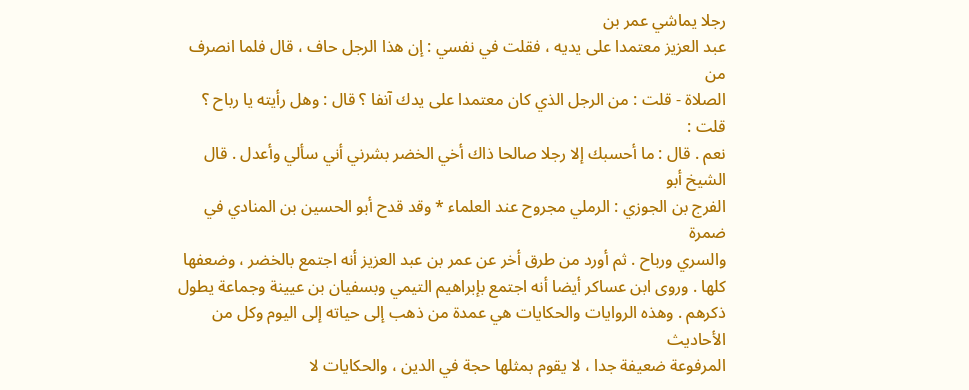رجلا يماشي عمر بن
عبد العزيز معتمدا على يديه ، فقلت في نفسي : إن هذا الرجل حاف ، قال فلما انصرف من
الصلاة - قلت : من الرجل الذي كان معتمدا على يدك آنفا ؟ قال : وهل رأيته يا رباح ؟ قلت :
نعم . قال : ما أحسبك إلا رجلا صالحا ذاك أخي الخضر بشرني أني سألي وأعدل . قال الشيخ أبو
الفرج بن الجوزي : الرملي مجروح عند العلماء * وقد قدح أبو الحسين بن المنادي في ضمرة
والسري ورباح . ثم أورد من طرق أخر عن عمر بن عبد العزيز أنه اجتمع بالخضر ، وضعفها
كلها . وروى ابن عساكر أيضا أنه اجتمع بإبراهيم التيمي وبسفيان بن عيينة وجماعة يطول
ذكرهم . وهذه الروايات والحكايات هي عمدة من ذهب إلى حياته إلى اليوم وكل من الأحاديث
المرفوعة ضعيفة جدا ، لا يقوم بمثلها حجة في الدين ، والحكايات لا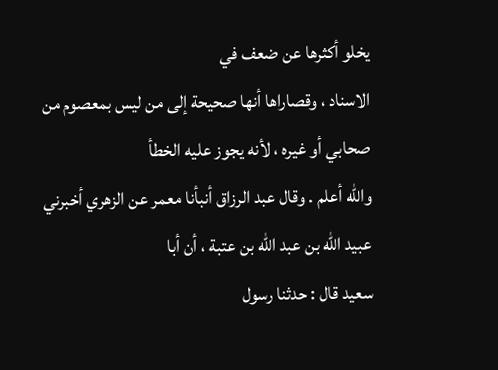يخلو أكثرها عن ضعف في
الاسناد ، وقصاراها أنها صحيحة إلى من ليس بمعصوم من صحابي أو غيره ، لأنه يجوز عليه الخطأ
والله أعلم . وقال عبد الرزاق أنبأنا معمر عن الزهري أخبرني عبيد الله بن عبد الله بن عتبة ، أن أبا
سعيد قال : حدثنا رسول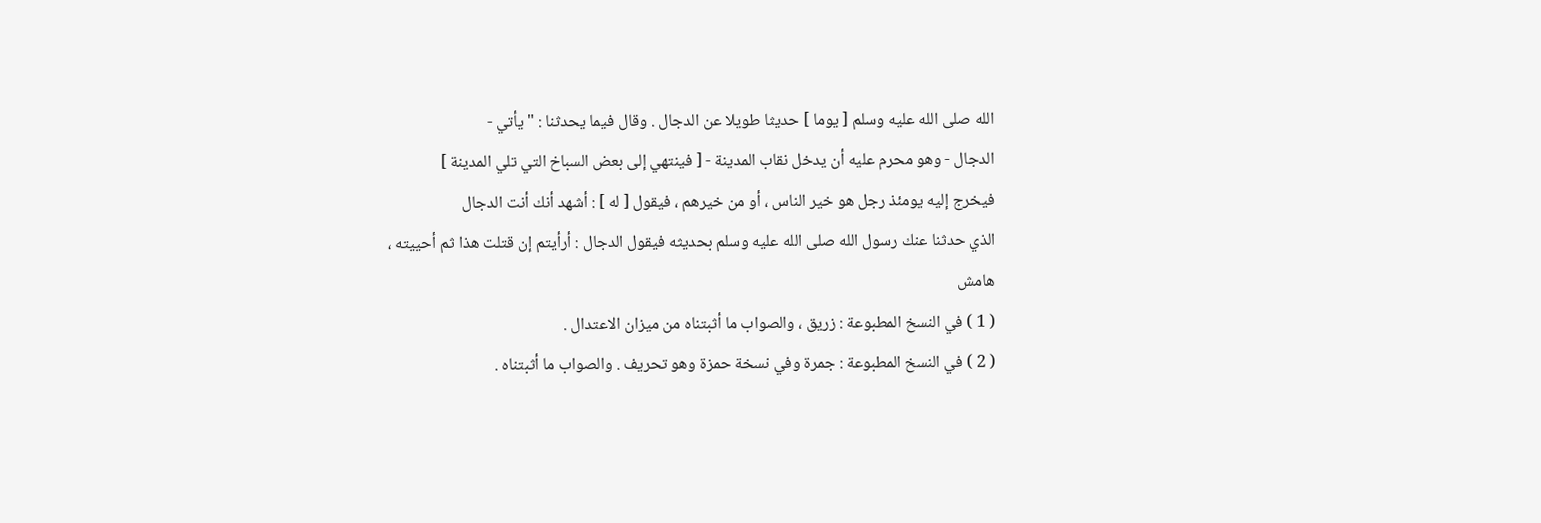الله صلى الله عليه وسلم [ يوما ] حديثا طويلا عن الدجال . وقال فيما يحدثنا : " يأتي -
الدجال - وهو محرم عليه أن يدخل نقاب المدينة - [ فينتهي إلى بعض السباخ التي تلي المدينة ]
فيخرج إليه يومئذ رجل هو خير الناس ، أو من خيرهم ، فيقول [ له ] : أشهد أنك أنت الدجال
الذي حدثنا عنك رسول الله صلى الله عليه وسلم بحديثه فيقول الدجال : أرأيتم إن قتلت هذا ثم أحييته ،
هامش
( 1 ) في النسخ المطبوعة : زريق ، والصواب ما أثبتناه من ميزان الاعتدال .
( 2 ) في النسخ المطبوعة : جمرة وفي نسخة حمزة وهو تحريف . والصواب ما أثبتناه .